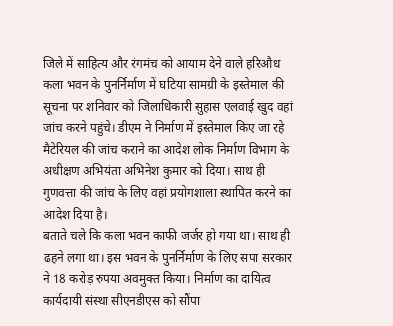जिले में साहित्य और रंगमंच को आयाम देने वाले हरिऔध कला भवन के पुनर्निर्माण में घटिया सामग्री के इस्तेमाल की सूचना पर शनिवार को जिलाधिकारी सुहास एलवाई खुद वहां जांच करने पहुंचे। डीएम ने निर्माण में इस्तेमाल किए जा रहे मैटेरियल की जांच कराने का आदेश लोक निर्माण विभाग के अधीक्षण अभियंता अभिनेश कुमार को दिया। साथ ही गुणवत्ता की जांच के लिए वहां प्रयोगशाला स्थापित करने का आदेश दिया है।
बताते चले कि कला भवन काफी जर्जर हो गया था। साथ ही ढहने लगा था। इस भवन के पुनर्निर्माण के लिए सपा सरकार ने 18 करोड़ रुपया अवमुक्त किया। निर्माण का दायित्व कार्यदायी संस्था सीएनडीएस को सौंपा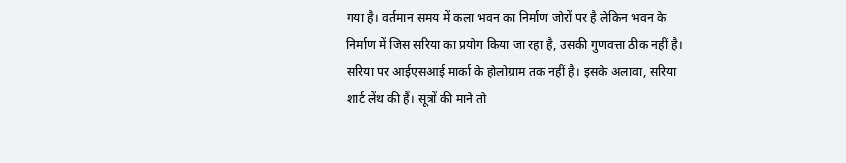गया है। वर्तमान समय में कला भवन का निर्माण जोरों पर है लेकिन भवन के निर्माण में जिस सरिया का प्रयोग किया जा रहा है, उसकी गुणवत्ता ठीक नहीं है।
सरिया पर आईएसआई मार्का के होलोग्राम तक नहीं है। इसके अलावा, सरिया शार्ट लेंथ की हैं। सूत्रों की माने तो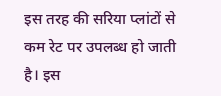इस तरह की सरिया प्लांटों से कम रेट पर उपलब्ध हो जाती है। इस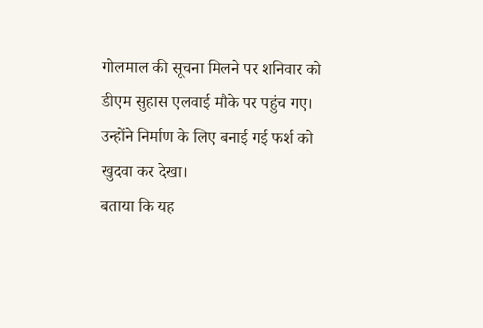गोलमाल की सूचना मिलने पर शनिवार को डीएम सुहास एलवाई मौके पर पहुंच गए। उन्होंने निर्माण के लिए बनाई गई फर्श को खुदवा कर देखा।
बताया कि यह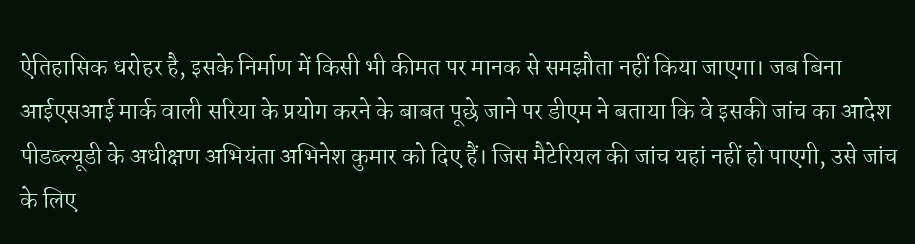ऐतिहासिक धरोहर है, इसके निर्माण में किसी भी कीमत पर मानक से समझौता नहीं किया जाएगा। जब बिना आईएसआई मार्क वाली सरिया के प्रयोग करने के बाबत पूछे जाने पर डीएम ने बताया कि वे इसकी जांच का आदेश पीडब्ल्यूडी के अधीक्षण अभियंता अभिनेश कुमार को दिए हैं। जिस मैटेरियल की जांच यहां नहीं हो पाएगी, उसे जांच के लिए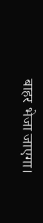बाहर भेजा जाएगा।